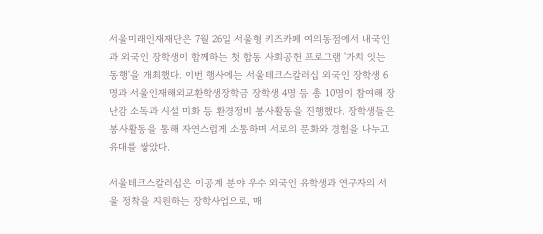서울미래인재재단은 7월 26일 서울형 키즈카페 여의동점에서 내국인과 외국인 장학생이 함께하는 첫 합동 사회공헌 프로그램 '가치 잇는 동행'을 개최했다. 이번 행사에는 서울테크스칼러십 외국인 장학생 6명과 서울인재해외교환학생장학금 장학생 4명 등 총 10명이 참여해 장난감 소독과 시설 미화 등 환경정비 봉사활동을 진행했다. 장학생들은 봉사활동을 통해 자연스럽게 소통하며 서로의 문화와 경험을 나누고 유대를 쌓았다.

서울테크스칼러십은 이공계 분야 우수 외국인 유학생과 연구자의 서울 정착을 지원하는 장학사업으로, 매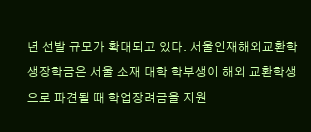년 선발 규모가 확대되고 있다. 서울인재해외교환학생장학금은 서울 소재 대학 학부생이 해외 교환학생으로 파견될 때 학업장려금을 지원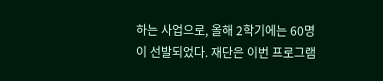하는 사업으로, 올해 2학기에는 60명이 선발되었다. 재단은 이번 프로그램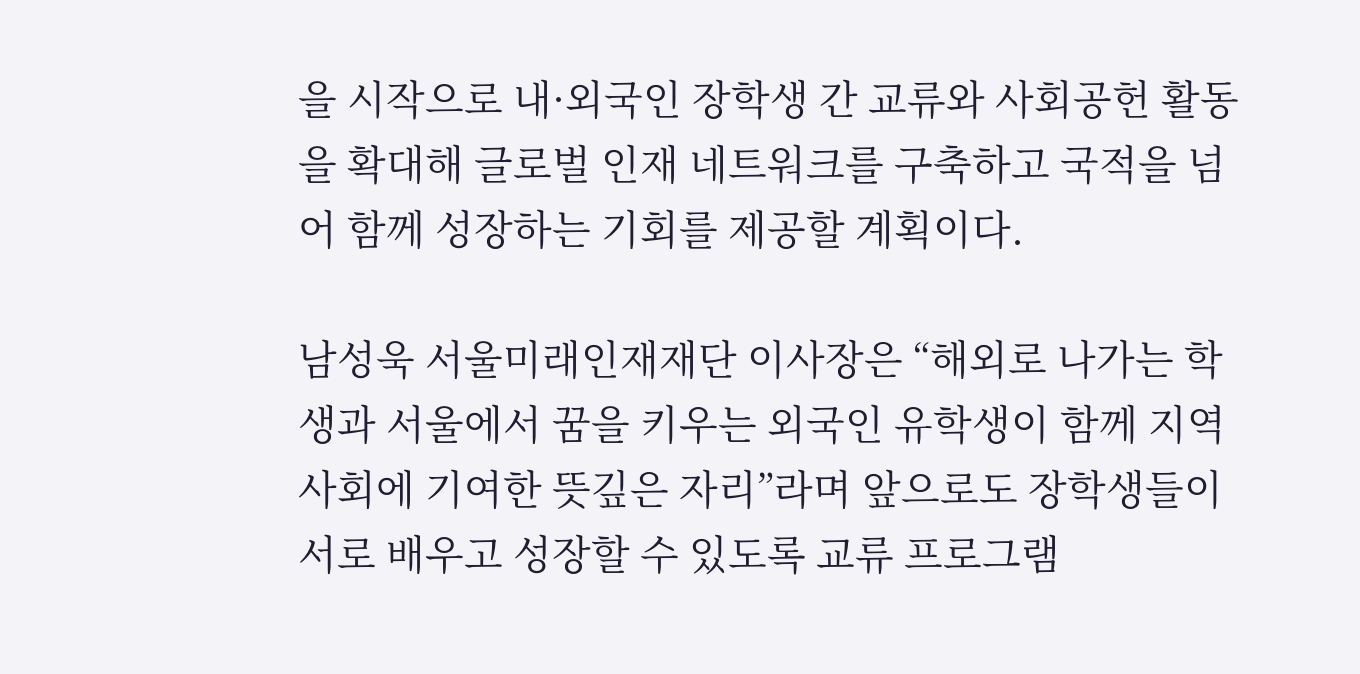을 시작으로 내·외국인 장학생 간 교류와 사회공헌 활동을 확대해 글로벌 인재 네트워크를 구축하고 국적을 넘어 함께 성장하는 기회를 제공할 계획이다.

남성욱 서울미래인재재단 이사장은 “해외로 나가는 학생과 서울에서 꿈을 키우는 외국인 유학생이 함께 지역사회에 기여한 뜻깊은 자리”라며 앞으로도 장학생들이 서로 배우고 성장할 수 있도록 교류 프로그램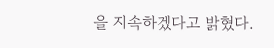을 지속하겠다고 밝혔다.